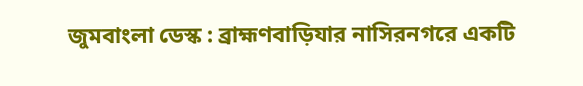জুমবাংলা ডেস্ক : ব্রাহ্মণবাড়িযার নাসিরনগরে একটি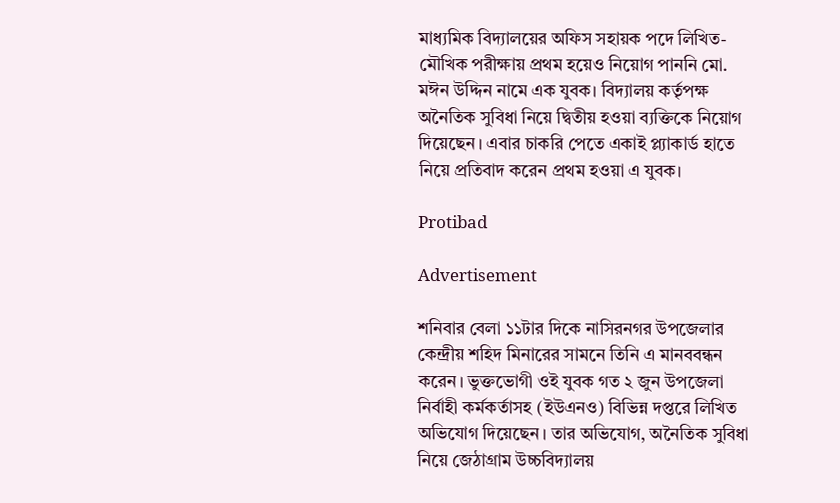মাধ্যমিক বিদ্যালয়ের অফিস সহায়ক পদে লিখিত-মৌখিক পরীক্ষায় প্রথম হয়েও নিয়োগ পাননি মো. মঈন উদ্দিন নামে এক যুবক। বিদ্যালয় কর্তৃপক্ষ অনৈতিক সুবিধা নিয়ে দ্বিতীয় হওয়া ব্যক্তিকে নিয়োগ দিয়েছেন। এবার চাকরি পেতে একাই প্ল্যাকার্ড হাতে নিয়ে প্রতিবাদ করেন প্রথম হওয়া এ যুবক।

Protibad

Advertisement

শনিবার বেলা ১১টার দিকে নাসিরনগর উপজেলার কেন্দ্রীয় শহিদ মিনারের সামনে তিনি এ মানববন্ধন করেন। ভুক্তভোগী ওই যুবক গত ২ জুন উপজেলা নির্বাহী কর্মকর্তাসহ (ইউএনও) বিভিন্ন দপ্তরে লিখিত অভিযোগ দিয়েছেন। তার অভিযোগ, অনৈতিক সুবিধা নিয়ে জেঠাগ্রাম উচ্চবিদ্যালয়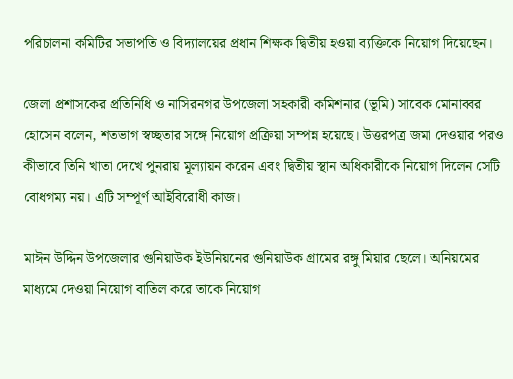পরিচালনা কমিটির সভাপতি ও বিদ্যালয়ের প্রধান শিক্ষক দ্বিতীয় হওয়া ব্যক্তিকে নিয়োগ দিয়েছেন।

জেলা প্রশাসকের প্রতিনিধি ও নাসিরনগর উপজেলা সহকারী কমিশনার (ভূমি) সাবেক মোনাব্বর হোসেন বলেন, শতভাগ স্বচ্ছতার সঙ্গে নিয়োগ প্রক্রিয়া সম্পন্ন হয়েছে। উত্তরপত্র জমা দেওয়ার পরও কীভাবে তিনি খাতা দেখে পুনরায় মূল্যায়ন করেন এবং দ্বিতীয় স্থান অধিকারীকে নিয়োগ দিলেন সেটি বোধগম্য নয়। এটি সম্পূর্ণ আইবিরোধী কাজ।

মাঈন উদ্দিন উপজেলার গুনিয়াউক ইউনিয়নের গুনিয়াউক গ্রামের রঙ্গু মিয়ার ছেলে। অনিয়মের মাধ্যমে দেওয়া নিয়োগ বাতিল করে তাকে নিয়োগ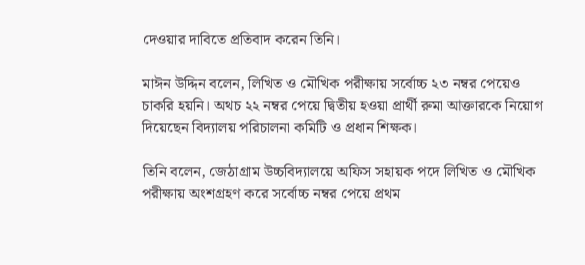দেওয়ার দাবিতে প্রতিবাদ করেন তিনি।

মাঈন উদ্দিন বলেন, লিখিত ও মৌখিক পরীক্ষায় সর্বোচ্চ ২৩ নম্বর পেয়েও চাকরি হয়নি। অথচ ২২ নম্বর পেয়ে দ্বিতীয় হওয়া প্রার্থী রুমা আক্তারকে নিয়োগ দিয়েছেন বিদ্যালয় পরিচালনা কমিটি ও প্রধান শিক্ষক।

তিনি বলেন, জেঠাগ্রাম উচ্চবিদ্যালয়ে অফিস সহায়ক পদে লিখিত ও মৌখিক পরীক্ষায় অংশগ্রহণ করে সর্বোচ্চ নম্বর পেয়ে প্রথম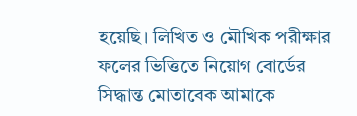হয়েছি। লিখিত ও মৌখিক পরীক্ষার ফলের ভিত্তিতে নিয়োগ বোর্ডের সিদ্ধান্ত মোতাবেক আমাকে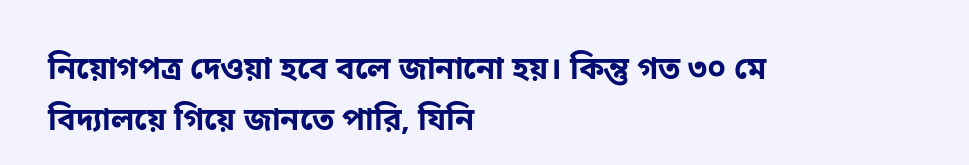নিয়োগপত্র দেওয়া হবে বলে জানানো হয়। কিন্তু গত ৩০ মে বিদ্যালয়ে গিয়ে জানতে পারি, যিনি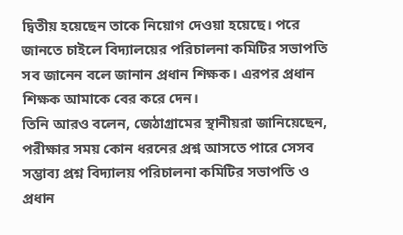দ্বিতীয় হয়েছেন তাকে নিয়োগ দেওয়া হয়েছে। পরে জানতে চাইলে বিদ্যালয়ের পরিচালনা কমিটির সভাপতি সব জানেন বলে জানান প্রধান শিক্ষক। এরপর প্রধান শিক্ষক আমাকে বের করে দেন।
তিনি আরও বলেন, জেঠাগ্রামের স্থানীয়রা জানিয়েছেন, পরীক্ষার সময় কোন ধরনের প্রশ্ন আসতে পারে সেসব সম্ভাব্য প্রশ্ন বিদ্যালয় পরিচালনা কমিটির সভাপতি ও প্রধান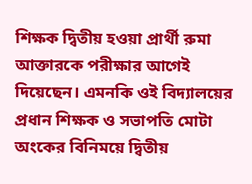শিক্ষক দ্বিতীয় হওয়া প্রার্থী রুমা আক্তারকে পরীক্ষার আগেই দিয়েছেন। এমনকি ওই বিদ্যালয়ের প্রধান শিক্ষক ও সভাপতি মোটা অংকের বিনিময়ে দ্বিতীয়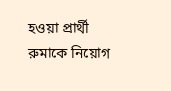হওয়া প্রার্থী রুমাকে নিয়োগ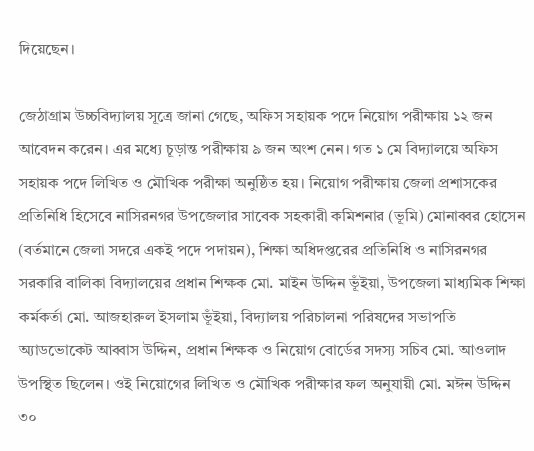দিয়েছেন।

জেঠাগ্রাম উচ্চবিদ্যালয় সূত্রে জানা গেছে, অফিস সহায়ক পদে নিয়োগ পরীক্ষায় ১২ জন আবেদন করেন। এর মধ্যে চূড়ান্ত পরীক্ষায় ৯ জন অংশ নেন। গত ১ মে বিদ্যালয়ে অফিস সহায়ক পদে লিখিত ও মৌখিক পরীক্ষা অনুষ্ঠিত হয়। নিয়োগ পরীক্ষায় জেলা প্রশাসকের প্রতিনিধি হিসেবে নাসিরনগর উপজেলার সাবেক সহকারী কমিশনার (ভূমি) মোনাব্বর হোসেন (বর্তমানে জেলা সদরে একই পদে পদায়ন), শিক্ষা অধিদপ্তরের প্রতিনিধি ও নাসিরনগর সরকারি বালিকা বিদ্যালয়ের প্রধান শিক্ষক মো. মাইন উদ্দিন ভূঁইয়া, উপজেলা মাধ্যমিক শিক্ষা কর্মকর্তা মো. আজহারুল ইসলাম ভূঁইয়া, বিদ্যালয় পরিচালনা পরিষদের সভাপতি অ্যাডভোকেট আব্বাস উদ্দিন, প্রধান শিক্ষক ও নিয়োগ বোর্ডের সদস্য সচিব মো. আওলাদ উপস্থিত ছিলেন। ওই নিয়োগের লিখিত ও মৌখিক পরীক্ষার ফল অনুযায়ী মো. মঈন উদ্দিন ৩০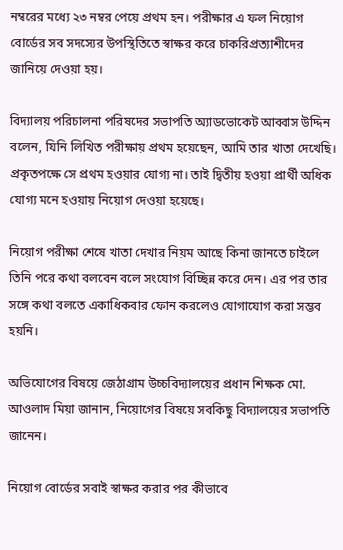নম্বরের মধ্যে ২৩ নম্বর পেয়ে প্রথম হন। পরীক্ষার এ ফল নিয়োগ বোর্ডের সব সদস্যের উপস্থিতিতে স্বাক্ষর করে চাকরিপ্রত্যাশীদের জানিয়ে দেওয়া হয়।

বিদ্যালয় পরিচালনা পরিষদের সভাপতি অ্যাডভোকেট আব্বাস উদ্দিন বলেন, যিনি লিখিত পরীক্ষায় প্রথম হয়েছেন, আমি তার খাতা দেখেছি। প্রকৃতপক্ষে সে প্রথম হওয়ার যোগ্য না। তাই দ্বিতীয় হওয়া প্রার্থী অধিক যোগ্য মনে হওয়ায় নিয়োগ দেওয়া হয়েছে।

নিয়োগ পরীক্ষা শেষে খাতা দেখার নিয়ম আছে কিনা জানতে চাইলে তিনি পরে কথা বলবেন বলে সংযোগ বিচ্ছিন্ন করে দেন। এর পর তার সঙ্গে কথা বলতে একাধিকবার ফোন করলেও যোগাযোগ করা সম্ভব হয়নি।

অভিযোগের বিষয়ে জেঠাগ্রাম উচ্চবিদ্যালয়ের প্রধান শিক্ষক মো. আওলাদ মিয়া জানান, নিয়োগের বিষয়ে সবকিছু বিদ্যালয়ের সভাপতি জানেন।

নিয়োগ বোর্ডের সবাই স্বাক্ষর করার পর কীভাবে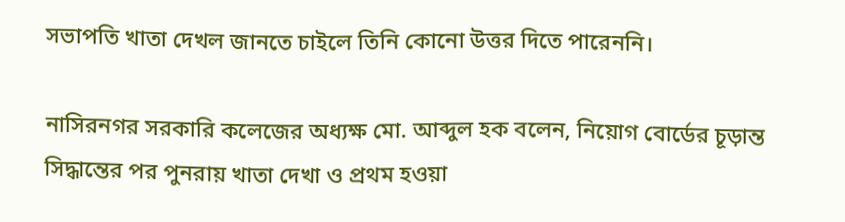সভাপতি খাতা দেখল জানতে চাইলে তিনি কোনো উত্তর দিতে পারেননি।

নাসিরনগর সরকারি কলেজের অধ্যক্ষ মো. আব্দুল হক বলেন, নিয়োগ বোর্ডের চূড়ান্ত সিদ্ধান্তের পর পুনরায় খাতা দেখা ও প্রথম হওয়া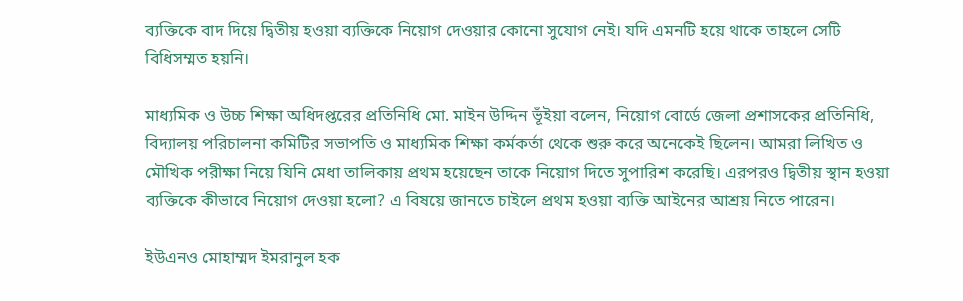ব্যক্তিকে বাদ দিয়ে দ্বিতীয় হওয়া ব্যক্তিকে নিয়োগ দেওয়ার কোনো সুযোগ নেই। যদি এমনটি হয়ে থাকে তাহলে সেটি বিধিসম্মত হয়নি।

মাধ্যমিক ও উচ্চ শিক্ষা অধিদপ্তরের প্রতিনিধি মো. মাইন উদ্দিন ভূঁইয়া বলেন, নিয়োগ বোর্ডে জেলা প্রশাসকের প্রতিনিধি, বিদ্যালয় পরিচালনা কমিটির সভাপতি ও মাধ্যমিক শিক্ষা কর্মকর্তা থেকে শুরু করে অনেকেই ছিলেন। আমরা লিখিত ও মৌখিক পরীক্ষা নিয়ে যিনি মেধা তালিকায় প্রথম হয়েছেন তাকে নিয়োগ দিতে সুপারিশ করেছি। এরপরও দ্বিতীয় স্থান হওয়া ব্যক্তিকে কীভাবে নিয়োগ দেওয়া হলো? এ বিষয়ে জানতে চাইলে প্রথম হওয়া ব্যক্তি আইনের আশ্রয় নিতে পারেন।

ইউএনও মোহাম্মদ ইমরানুল হক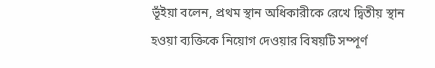ভূঁইয়া বলেন, প্রথম স্থান অধিকারীকে রেখে দ্বিতীয় স্থান হওয়া ব্যক্তিকে নিয়োগ দেওয়ার বিষয়টি সম্পূর্ণ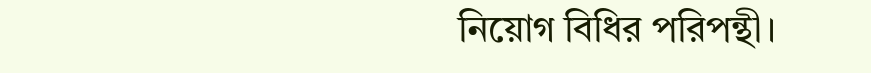নিয়োগ বিধির পরিপন্থী।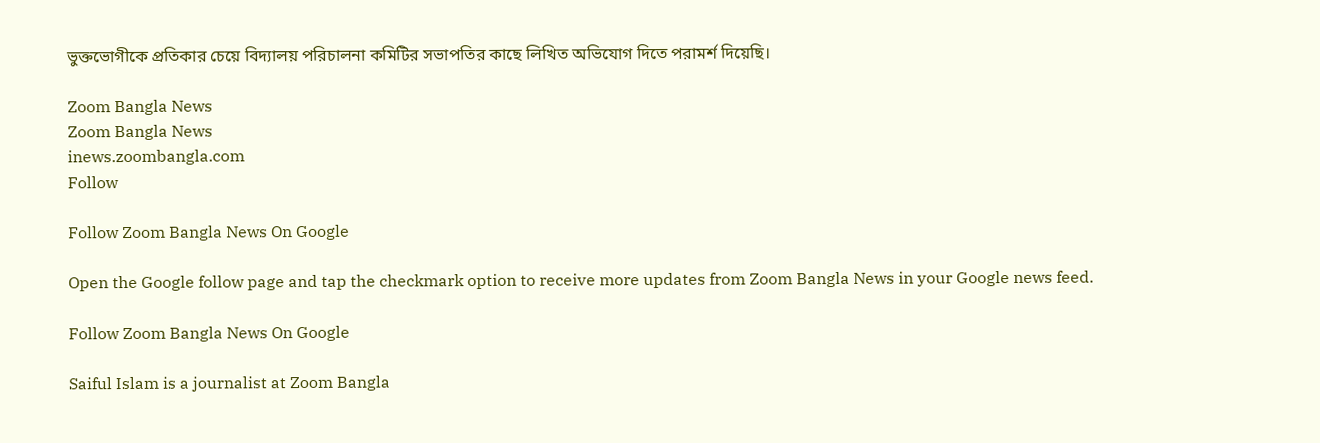ভুক্তভোগীকে প্রতিকার চেয়ে বিদ্যালয় পরিচালনা কমিটির সভাপতির কাছে লিখিত অভিযোগ দিতে পরামর্শ দিয়েছি।

Zoom Bangla News
Zoom Bangla News
inews.zoombangla.com
Follow

Follow Zoom Bangla News On Google

Open the Google follow page and tap the checkmark option to receive more updates from Zoom Bangla News in your Google news feed.

Follow Zoom Bangla News On Google

Saiful Islam is a journalist at Zoom Bangla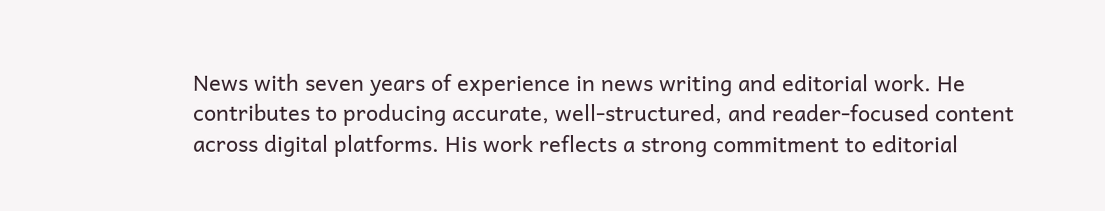News with seven years of experience in news writing and editorial work. He contributes to producing accurate, well-structured, and reader-focused content across digital platforms. His work reflects a strong commitment to editorial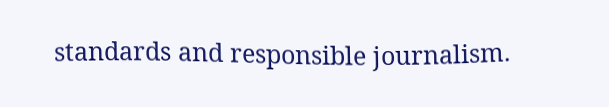standards and responsible journalism.